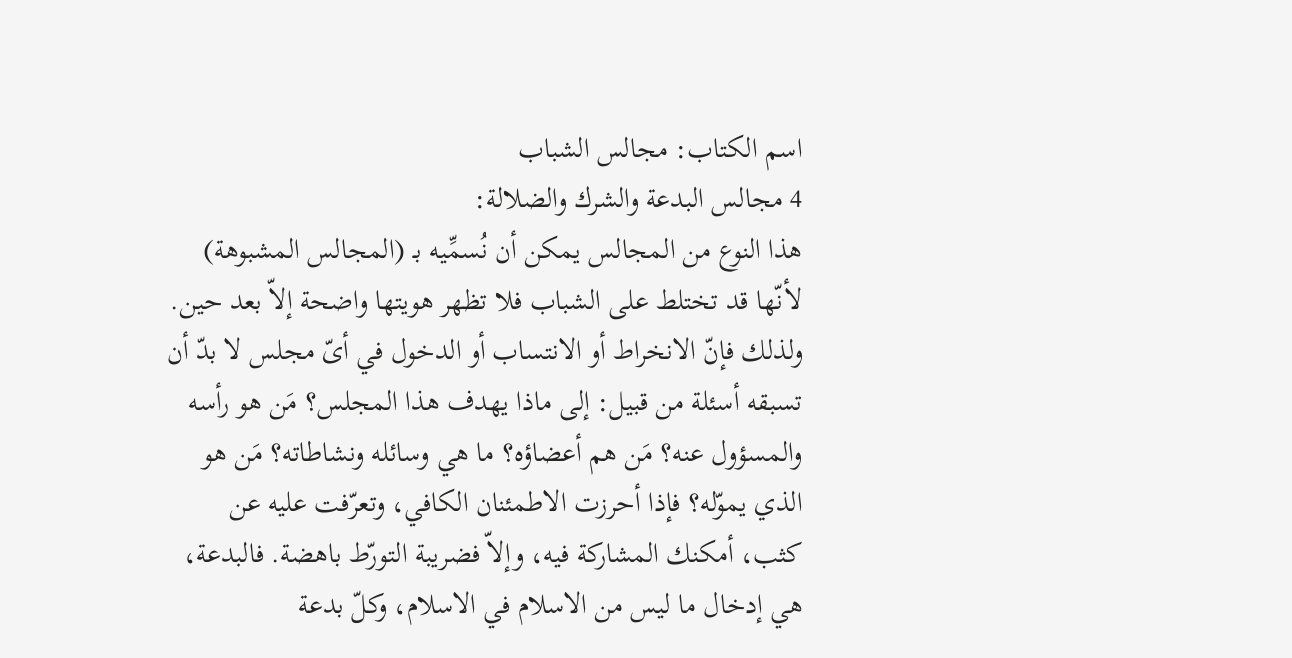اسم الكتاب: مجالس الشباب
4 مجالس البدعة والشرك والضلالة:
هذا النوع من المجالس يمكن أن نُسمِّيه بـ (المجالس المشبوهة) لأنّها قد تختلط على الشباب فلا تظهر هويتها واضحة إلاّ بعد حين. ولذلك فإنّ الانخراط أو الانتساب أو الدخول في أىّ مجلس لا بدّ أن تسبقه أسئلة من قبيل: إلى ماذا يهدف هذا المجلس؟ مَن هو رأسه والمسؤول عنه؟ مَن هم أعضاؤه؟ ما هي وسائله ونشاطاته؟ مَن هو الذي يموّله؟ فإذا أحرزت الاطمئنان الكافي، وتعرّفت عليه عن كثب، أمكنك المشاركة فيه، وإلاّ فضريبة التورّط باهضة. فالبدعة، هي إدخال ما ليس من الاسلام في الاسلام، وكلّ بدعة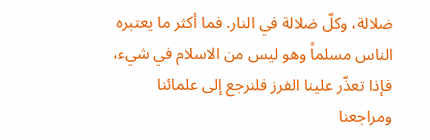ضلالة، وكلّ ضلالة في النار. فما أكثر ما يعتبره الناس مسلماً وهو ليس من الاسلام في شيء، فإذا تعذّر علينا الفرز فلنرجع إلى علمائنا ومراجعنا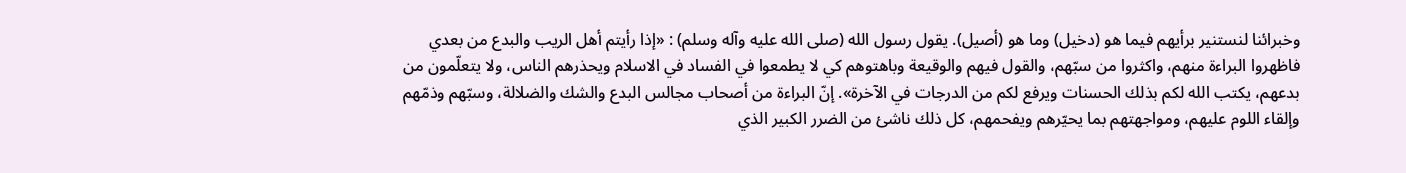وخبرائنا لنستنير برأيهم فيما هو (دخيل) وما هو (أصيل). يقول رسول الله (صلى الله عليه وآله وسلم) : «إذا رأيتم أهل الريب والبدع من بعدي فاظهروا البراءة منهم، واكثروا من سبّهم، والقول فيهم والوقيعة وباهتوهم كي لا يطمعوا في الفساد في الاسلام ويحذرهم الناس، ولا يتعلّمون من بدعهم، يكتب الله لكم بذلك الحسنات ويرفع لكم من الدرجات في الآخرة». إنّ البراءة من أصحاب مجالس البدع والشك والضلالة، وسبّهم وذمّهم وإلقاء اللوم عليهم، ومواجهتهم بما يحيّرهم ويفحمهم، كل ذلك ناشئ من الضرر الكبير الذي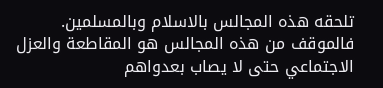تلحقه هذه المجالس بالاسلام وبالمسلمين. فالموقف من هذه المجالس هو المقاطعة والعزل الاجتماعي حتى لا يصاب بعدواهم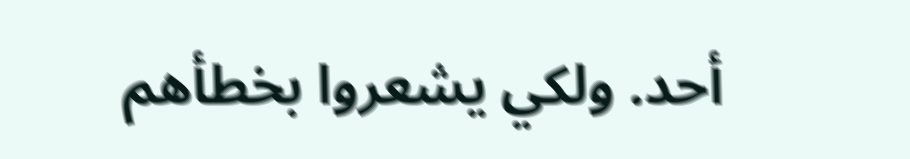أحد. ولكي يشعروا بخطأهم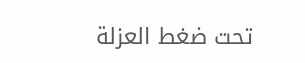تحت ضغط العزلة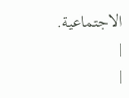الاجتماعية.
|
|